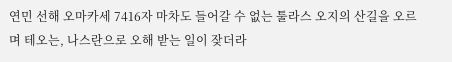연민 선해 오마카세 7416자 마차도 들어갈 수 없는 툴라스 오지의 산길을 오르며 테오는, 나스란으로 오해 받는 일이 잦더라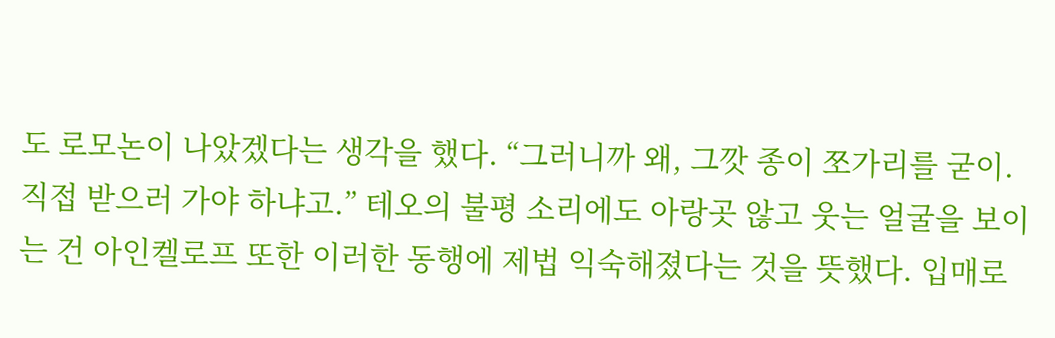도 로모논이 나았겠다는 생각을 했다. “그러니까 왜, 그깟 종이 쪼가리를 굳이. 직접 받으러 가야 하냐고.” 테오의 불평 소리에도 아랑곳 않고 웃는 얼굴을 보이는 건 아인켈로프 또한 이러한 동행에 제법 익숙해졌다는 것을 뜻했다. 입매로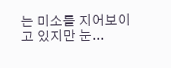는 미소를 지어보이고 있지만 눈...